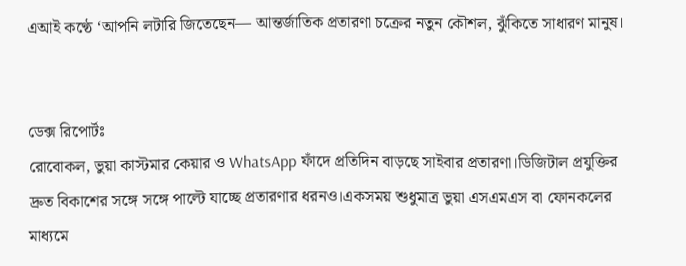এআই কণ্ঠে ‘আপনি লটারি জিতেছেন— আন্তর্জাতিক প্রতারণা চক্রের নতুন কৌশল, ঝুঁকিতে সাধারণ মানুষ।


ডেক্স রিপোর্টঃ
রোবোকল, ভুয়া কাস্টমার কেয়ার ও WhatsApp ফাঁদে প্রতিদিন বাড়ছে সাইবার প্রতারণা।ডিজিটাল প্রযুক্তির দ্রুত বিকাশের সঙ্গে সঙ্গে পাল্টে যাচ্ছে প্রতারণার ধরনও।একসময় শুধুমাত্র ভুয়া এসএমএস বা ফোনকলের মাধ্যমে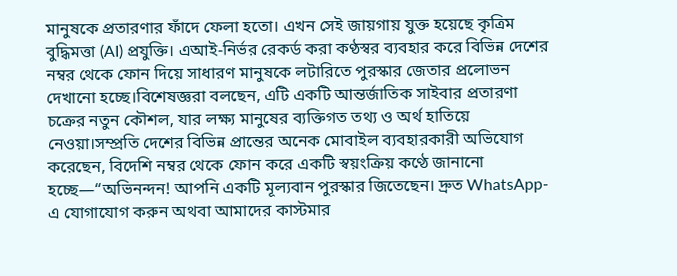মানুষকে প্রতারণার ফাঁদে ফেলা হতো। এখন সেই জায়গায় যুক্ত হয়েছে কৃত্রিম বুদ্ধিমত্তা (AI) প্রযুক্তি। এআই-নির্ভর রেকর্ড করা কণ্ঠস্বর ব্যবহার করে বিভিন্ন দেশের নম্বর থেকে ফোন দিয়ে সাধারণ মানুষকে লটারিতে পুরস্কার জেতার প্রলোভন দেখানো হচ্ছে।বিশেষজ্ঞরা বলছেন, এটি একটি আন্তর্জাতিক সাইবার প্রতারণা চক্রের নতুন কৌশল, যার লক্ষ্য মানুষের ব্যক্তিগত তথ্য ও অর্থ হাতিয়ে নেওয়া।সম্প্রতি দেশের বিভিন্ন প্রান্তের অনেক মোবাইল ব্যবহারকারী অভিযোগ করেছেন, বিদেশি নম্বর থেকে ফোন করে একটি স্বয়ংক্রিয় কণ্ঠে জানানো হচ্ছে—“অভিনন্দন! আপনি একটি মূল্যবান পুরস্কার জিতেছেন। দ্রুত WhatsApp-এ যোগাযোগ করুন অথবা আমাদের কাস্টমার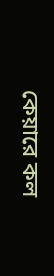কেয়ারে কল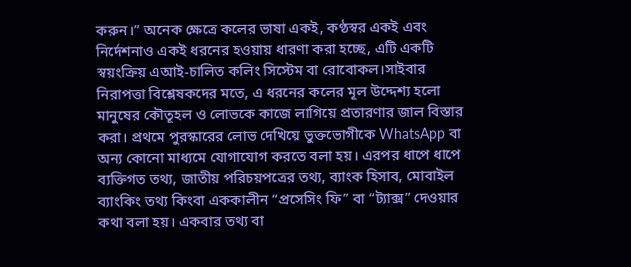করুন।” অনেক ক্ষেত্রে কলের ভাষা একই, কণ্ঠস্বর একই এবং নির্দেশনাও একই ধরনের হওয়ায় ধারণা করা হচ্ছে, এটি একটি স্বয়ংক্রিয় এআই-চালিত কলিং সিস্টেম বা রোবোকল।সাইবার নিরাপত্তা বিশ্লেষকদের মতে, এ ধরনের কলের মূল উদ্দেশ্য হলো মানুষের কৌতূহল ও লোভকে কাজে লাগিয়ে প্রতারণার জাল বিস্তার করা। প্রথমে পুরস্কারের লোভ দেখিয়ে ভুক্তভোগীকে WhatsApp বা অন্য কোনো মাধ্যমে যোগাযোগ করতে বলা হয়। এরপর ধাপে ধাপে ব্যক্তিগত তথ্য, জাতীয় পরিচয়পত্রের তথ্য, ব্যাংক হিসাব, মোবাইল ব্যাংকিং তথ্য কিংবা এককালীন “প্রসেসিং ফি” বা “ট্যাক্স” দেওয়ার কথা বলা হয়। একবার তথ্য বা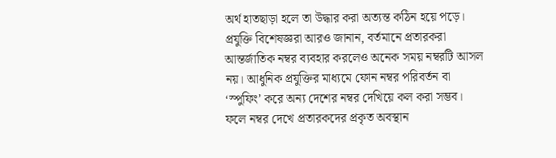অর্থ হাতছাড়া হলে তা উদ্ধার করা অত্যন্ত কঠিন হয়ে পড়ে। প্রযুক্তি বিশেষজ্ঞরা আরও জানান, বর্তমানে প্রতারকরা আন্তর্জাতিক নম্বর ব্যবহার করলেও অনেক সময় নম্বরটি আসল নয়। আধুনিক প্রযুক্তির মাধ্যমে ফোন নম্বর পরিবর্তন বা ‘স্পুফিং’ করে অন্য দেশের নম্বর দেখিয়ে কল করা সম্ভব। ফলে নম্বর দেখে প্রতারকদের প্রকৃত অবস্থান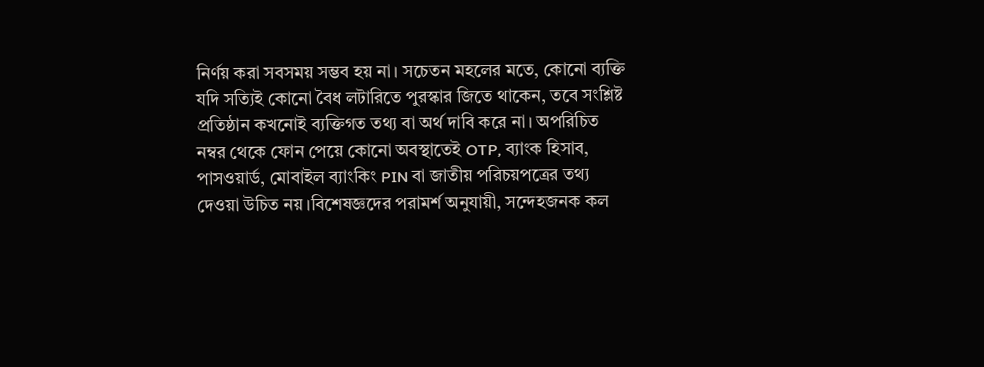নির্ণয় করা সবসময় সম্ভব হয় না। সচেতন মহলের মতে, কোনো ব্যক্তি যদি সত্যিই কোনো বৈধ লটারিতে পুরস্কার জিতে থাকেন, তবে সংশ্লিষ্ট প্রতিষ্ঠান কখনোই ব্যক্তিগত তথ্য বা অর্থ দাবি করে না। অপরিচিত নম্বর থেকে ফোন পেয়ে কোনো অবস্থাতেই OTP, ব্যাংক হিসাব, পাসওয়ার্ড, মোবাইল ব্যাংকিং PIN বা জাতীয় পরিচয়পত্রের তথ্য দেওয়া উচিত নয়।বিশেষজ্ঞদের পরামর্শ অনুযায়ী, সন্দেহজনক কল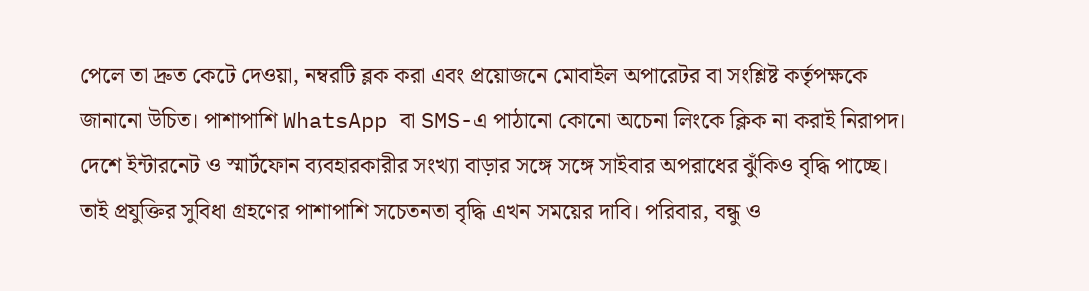পেলে তা দ্রুত কেটে দেওয়া, নম্বরটি ব্লক করা এবং প্রয়োজনে মোবাইল অপারেটর বা সংশ্লিষ্ট কর্তৃপক্ষকে জানানো উচিত। পাশাপাশি WhatsApp বা SMS-এ পাঠানো কোনো অচেনা লিংকে ক্লিক না করাই নিরাপদ। দেশে ইন্টারনেট ও স্মার্টফোন ব্যবহারকারীর সংখ্যা বাড়ার সঙ্গে সঙ্গে সাইবার অপরাধের ঝুঁকিও বৃদ্ধি পাচ্ছে। তাই প্রযুক্তির সুবিধা গ্রহণের পাশাপাশি সচেতনতা বৃদ্ধি এখন সময়ের দাবি। পরিবার, বন্ধু ও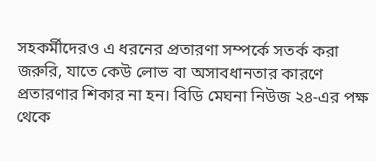সহকর্মীদেরও এ ধরনের প্রতারণা সম্পর্কে সতর্ক করা জরুরি, যাতে কেউ লোভ বা অসাবধানতার কারণে প্রতারণার শিকার না হন। বিডি মেঘনা নিউজ ২৪-এর পক্ষ থেকে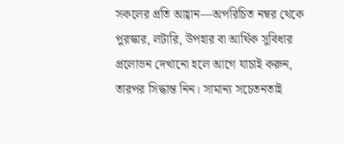সকলের প্রতি আহ্বান—অপরিচিত নম্বর থেকে পুরস্কার, লটারি, উপহার বা আর্থিক সুবিধার প্রলোভন দেখানো হলে আগে যাচাই করুন, তারপর সিদ্ধান্ত নিন। সামান্য সচেতনতাই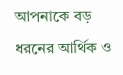আপনাকে বড় ধরনের আর্থিক ও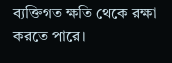ব্যক্তিগত ক্ষতি থেকে রক্ষা করতে পারে।